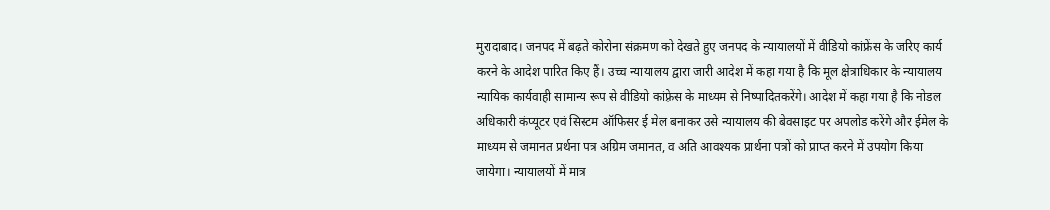मुरादाबाद। जनपद में बढ़ते कोरोना संक्रमण को देखते हुए जनपद के न्यायालयों में वीडियो कांफ्रेंस के जरिए कार्य करने के आदेश पारित किए हैं। उच्च न्यायालय द्वारा जारी आदेश में कहा गया है कि मूल क्षेत्राधिकार के न्यायालय न्यायिक कार्यवाही सामान्य रूप से वीडियो कांफ़्रेस के माध्यम से निष्पादितकरेंगे। आदेश में कहा गया है कि नोडल अधिकारी कंप्यूटर एवं सिस्टम ऑफिसर ई मेल बनाकर उसे न्यायालय की बेवसाइट पर अपलोड करेंगे और ईमेल के माध्यम से जमानत प्रर्थना पत्र अग्रिम जमानत, व अति आवश्यक प्रार्थना पत्रों को प्राप्त करने में उपयोग किया जायेगा। न्यायालयों में मात्र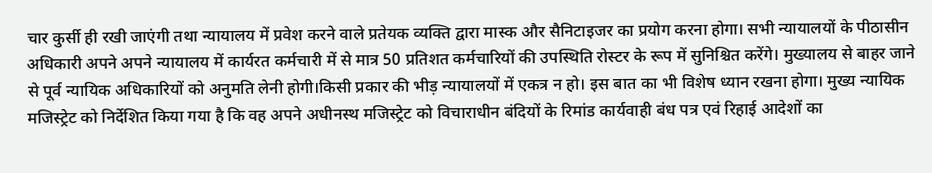चार कुर्सी ही रखी जाएंगी तथा न्यायालय में प्रवेश करने वाले प्रतेयक व्यक्ति द्वारा मास्क और सैनिटाइजर का प्रयोग करना होगा। सभी न्यायालयों के पीठासीन अधिकारी अपने अपने न्यायालय में कार्यरत कर्मचारी में से मात्र 50 प्रतिशत कर्मचारियों की उपस्थिति रोस्टर के रूप में सुनिश्चित करेंगे। मुख्यालय से बाहर जाने से पूर्व न्यायिक अधिकारियों को अनुमति लेनी होगी।किसी प्रकार की भीड़ न्यायालयों में एकत्र न हो। इस बात का भी विशेष ध्यान रखना होगा। मुख्य न्यायिक मजिस्ट्रेट को निर्देशित किया गया है कि वह अपने अधीनस्थ मजिस्ट्रेट को विचाराधीन बंदियों के रिमांड कार्यवाही बंध पत्र एवं रिहाई आदेशों का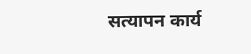सत्यापन कार्य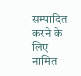सम्पादित करने के लिए नामित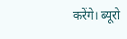करेंगे। ब्यूरो